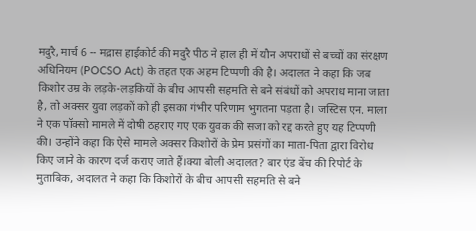मदुरै, मार्च 6 -- मद्रास हाईकोर्ट की मदुरै पीठ ने हाल ही में यौन अपराधों से बच्चों का संरक्षण अधिनियम (POCSO Act) के तहत एक अहम टिप्पणी की है। अदालत ने कहा कि जब किशोर उम्र के लड़के-लड़कियों के बीच आपसी सहमति से बने संबंधों को अपराध माना जाता है, तो अक्सर युवा लड़कों को ही इसका गंभीर परिणाम भुगतना पड़ता है। जस्टिस एन. माला ने एक पॉक्सो मामले में दोषी ठहराए गए एक युवक की सजा को रद्द करते हुए यह टिप्पणी की। उन्होंने कहा कि ऐसे मामले अक्सर किशोरों के प्रेम प्रसंगों का माता-पिता द्वारा विरोध किए जाने के कारण दर्ज कराए जाते हैं।क्या बोली अदालत? बार एंड बेंच की रिपोर्ट के मुताबिक, अदालत ने कहा कि किशोरों के बीच आपसी सहमति से बने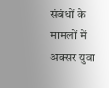संबंधों के मामलों में अक्सर युवा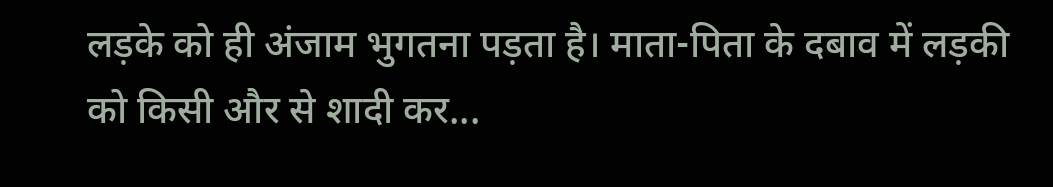लड़के को ही अंजाम भुगतना पड़ता है। माता-पिता के दबाव में लड़की को किसी और से शादी कर...